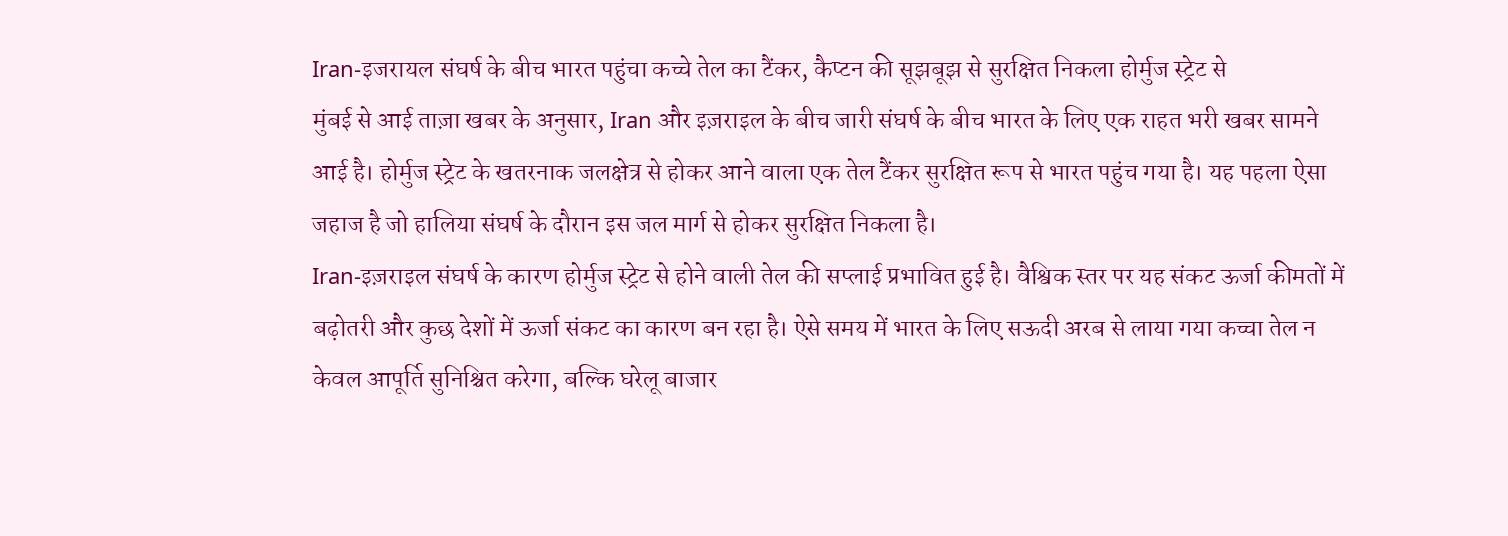Iran-इजरायल संघर्ष के बीच भारत पहुंचा कच्चे तेल का टैंकर, कैप्टन की सूझबूझ से सुरक्षित निकला होर्मुज स्ट्रेट से
मुंबई से आई ताज़ा खबर के अनुसार, Iran और इज़राइल के बीच जारी संघर्ष के बीच भारत के लिए एक राहत भरी खबर सामने आई है। होर्मुज स्ट्रेट के खतरनाक जलक्षेत्र से होकर आने वाला एक तेल टैंकर सुरक्षित रूप से भारत पहुंच गया है। यह पहला ऐसा जहाज है जो हालिया संघर्ष के दौरान इस जल मार्ग से होकर सुरक्षित निकला है।
Iran-इज़राइल संघर्ष के कारण होर्मुज स्ट्रेट से होने वाली तेल की सप्लाई प्रभावित हुई है। वैश्विक स्तर पर यह संकट ऊर्जा कीमतों में बढ़ोतरी और कुछ देशों में ऊर्जा संकट का कारण बन रहा है। ऐसे समय में भारत के लिए सऊदी अरब से लाया गया कच्चा तेल न केवल आपूर्ति सुनिश्चित करेगा, बल्कि घरेलू बाजार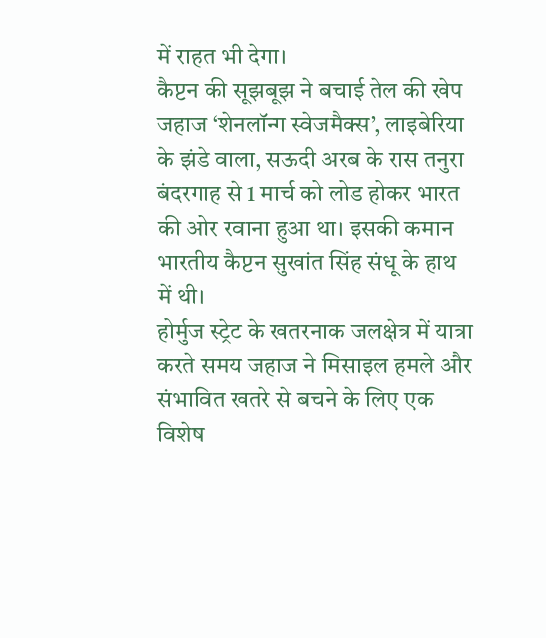में राहत भी देगा।
कैप्टन की सूझबूझ ने बचाई तेल की खेप
जहाज ‘शेनलॉन्ग स्वेजमैक्स’, लाइबेरिया के झंडे वाला, सऊदी अरब के रास तनुरा बंदरगाह से 1 मार्च को लोड होकर भारत की ओर रवाना हुआ था। इसकी कमान भारतीय कैप्टन सुखांत सिंह संधू के हाथ में थी।
होर्मुज स्ट्रेट के खतरनाक जलक्षेत्र में यात्रा करते समय जहाज ने मिसाइल हमले और संभावित खतरे से बचने के लिए एक विशेष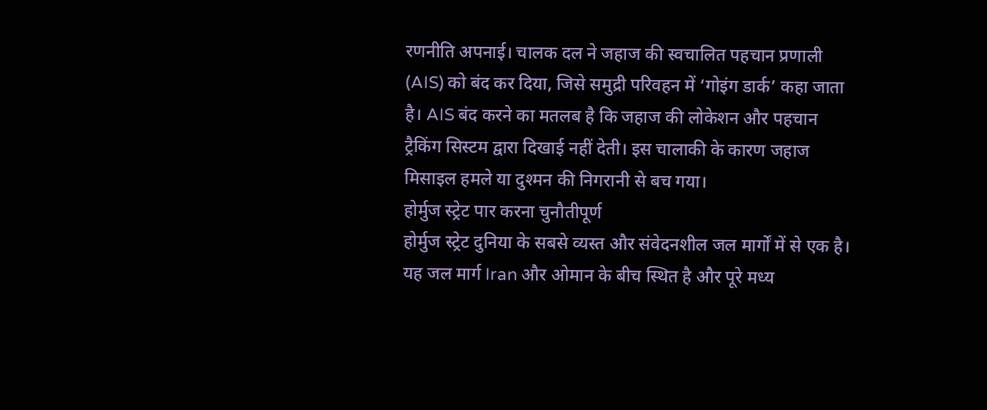रणनीति अपनाई। चालक दल ने जहाज की स्वचालित पहचान प्रणाली (AIS) को बंद कर दिया, जिसे समुद्री परिवहन में ‘गोइंग डार्क’ कहा जाता है। AIS बंद करने का मतलब है कि जहाज की लोकेशन और पहचान ट्रैकिंग सिस्टम द्वारा दिखाई नहीं देती। इस चालाकी के कारण जहाज मिसाइल हमले या दुश्मन की निगरानी से बच गया।
होर्मुज स्ट्रेट पार करना चुनौतीपूर्ण
होर्मुज स्ट्रेट दुनिया के सबसे व्यस्त और संवेदनशील जल मार्गों में से एक है। यह जल मार्ग Iran और ओमान के बीच स्थित है और पूरे मध्य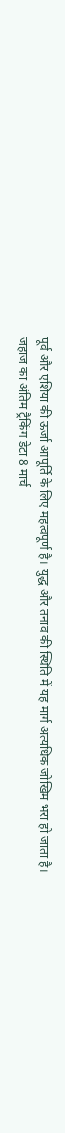पूर्व और एशिया की ऊर्जा आपूर्ति के लिए महत्वपूर्ण है। युद्ध और तनाव की स्थिति में यह मार्ग अत्यधिक जोखिम भरा हो जाता है।
जहाज का अंतिम ट्रैकिंग डेटा 8 मार्च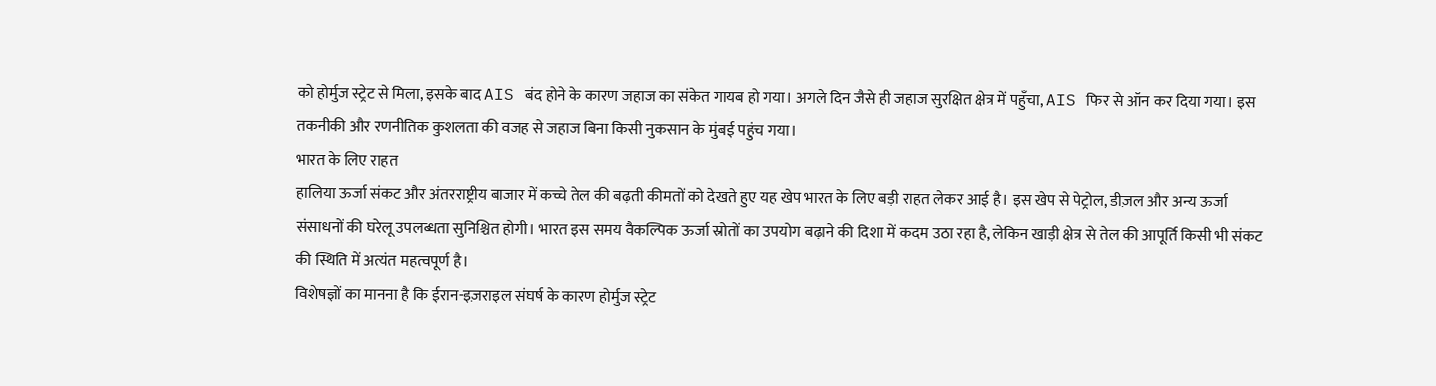को होर्मुज स्ट्रेट से मिला, इसके बाद AIS बंद होने के कारण जहाज का संकेत गायब हो गया। अगले दिन जैसे ही जहाज सुरक्षित क्षेत्र में पहुँचा, AIS फिर से ऑन कर दिया गया। इस तकनीकी और रणनीतिक कुशलता की वजह से जहाज बिना किसी नुकसान के मुंबई पहुंच गया।
भारत के लिए राहत
हालिया ऊर्जा संकट और अंतरराष्ट्रीय बाजार में कच्चे तेल की बढ़ती कीमतों को देखते हुए यह खेप भारत के लिए बड़ी राहत लेकर आई है। इस खेप से पेट्रोल, डीज़ल और अन्य ऊर्जा संसाधनों की घरेलू उपलब्धता सुनिश्चित होगी। भारत इस समय वैकल्पिक ऊर्जा स्रोतों का उपयोग बढ़ाने की दिशा में कदम उठा रहा है, लेकिन खाड़ी क्षेत्र से तेल की आपूर्ति किसी भी संकट की स्थिति में अत्यंत महत्वपूर्ण है।
विशेषज्ञों का मानना है कि ईरान-इज़राइल संघर्ष के कारण होर्मुज स्ट्रेट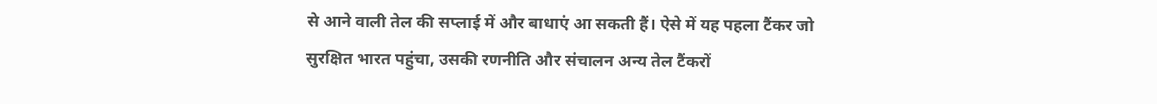से आने वाली तेल की सप्लाई में और बाधाएं आ सकती हैं। ऐसे में यह पहला टैंकर जो सुरक्षित भारत पहुंचा, उसकी रणनीति और संचालन अन्य तेल टैंकरों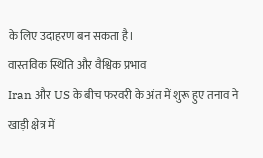के लिए उदाहरण बन सकता है।
वास्तविक स्थिति और वैश्विक प्रभाव
Iran और US के बीच फरवरी के अंत में शुरू हुए तनाव ने खाड़ी क्षेत्र में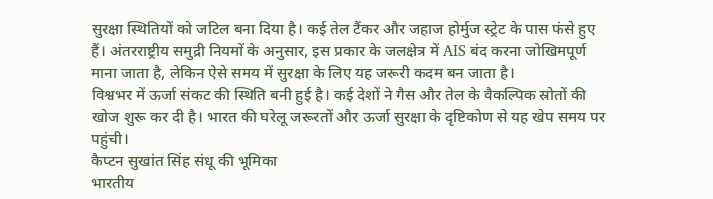सुरक्षा स्थितियों को जटिल बना दिया है। कई तेल टैंकर और जहाज होर्मुज स्ट्रेट के पास फंसे हुए हैं। अंतरराष्ट्रीय समुद्री नियमों के अनुसार, इस प्रकार के जलक्षेत्र में AIS बंद करना जोखिमपूर्ण माना जाता है, लेकिन ऐसे समय में सुरक्षा के लिए यह जरूरी कदम बन जाता है।
विश्वभर में ऊर्जा संकट की स्थिति बनी हुई है। कई देशों ने गैस और तेल के वैकल्पिक स्रोतों की खोज शुरू कर दी है। भारत की घरेलू जरूरतों और ऊर्जा सुरक्षा के दृष्टिकोण से यह खेप समय पर पहुंची।
कैप्टन सुखांत सिंह संधू की भूमिका
भारतीय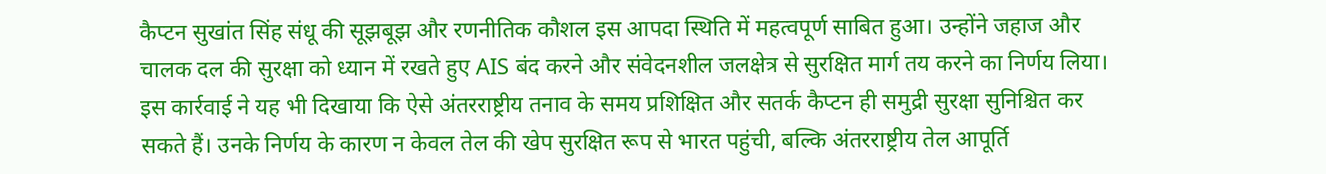कैप्टन सुखांत सिंह संधू की सूझबूझ और रणनीतिक कौशल इस आपदा स्थिति में महत्वपूर्ण साबित हुआ। उन्होंने जहाज और चालक दल की सुरक्षा को ध्यान में रखते हुए AIS बंद करने और संवेदनशील जलक्षेत्र से सुरक्षित मार्ग तय करने का निर्णय लिया।
इस कार्रवाई ने यह भी दिखाया कि ऐसे अंतरराष्ट्रीय तनाव के समय प्रशिक्षित और सतर्क कैप्टन ही समुद्री सुरक्षा सुनिश्चित कर सकते हैं। उनके निर्णय के कारण न केवल तेल की खेप सुरक्षित रूप से भारत पहुंची, बल्कि अंतरराष्ट्रीय तेल आपूर्ति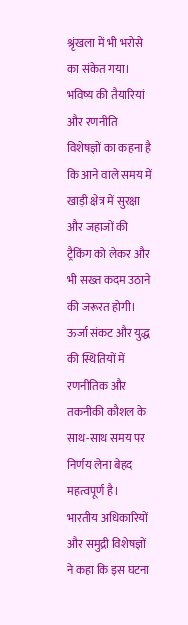श्रृंखला में भी भरोसे का संकेत गया।
भविष्य की तैयारियां और रणनीति
विशेषज्ञों का कहना है कि आने वाले समय में खाड़ी क्षेत्र में सुरक्षा और जहाजों की ट्रैकिंग को लेकर और भी सख्त कदम उठाने की जरूरत होगी। ऊर्जा संकट और युद्ध की स्थितियों में रणनीतिक और तकनीकी कौशल के साथ-साथ समय पर निर्णय लेना बेहद महत्वपूर्ण है।
भारतीय अधिकारियों और समुद्री विशेषज्ञों ने कहा कि इस घटना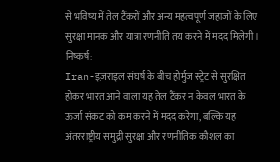से भविष्य में तेल टैंकरों और अन्य महत्वपूर्ण जहाजों के लिए सुरक्षा मानक और यात्रा रणनीति तय करने में मदद मिलेगी।
निष्कर्ष:
Iran-इज़राइल संघर्ष के बीच होर्मुज स्ट्रेट से सुरक्षित होकर भारत आने वाला यह तेल टैंकर न केवल भारत के ऊर्जा संकट को कम करने में मदद करेगा, बल्कि यह अंतरराष्ट्रीय समुद्री सुरक्षा और रणनीतिक कौशल का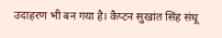उदाहरण भी बन गया है। कैप्टन सुखांत सिंह संधू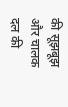की सूझबूझ और चालक दल की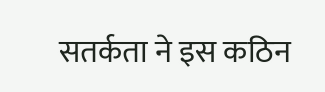सतर्कता ने इस कठिन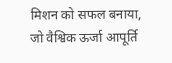मिशन को सफल बनाया, जो वैश्विक ऊर्जा आपूर्ति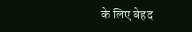के लिए बेहद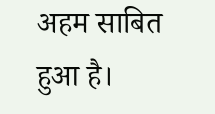अहम साबित हुआ है।